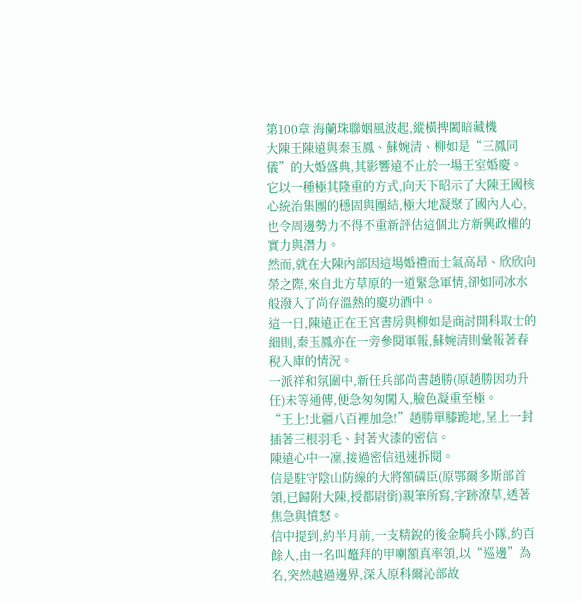第100章 海蘭珠聯姻風波起,縱橫捭闔暗藏機
大陳王陳遠與秦玉鳳、蘇婉清、柳如是“三鳳同儀”的大婚盛典,其影響遠不止於一場王室婚慶。
它以一種極其隆重的方式,向天下昭示了大陳王國核心統治集團的穩固與團結,極大地凝聚了國內人心,也令周邊勢力不得不重新評估這個北方新興政權的實力與潛力。
然而,就在大陳內部因這場婚禮而士氣高昂、欣欣向榮之際,來自北方草原的一道緊急軍情,卻如同冰水般潑入了尚存溫熱的慶功酒中。
這一日,陳遠正在王宮書房與柳如是商討開科取士的細則,秦玉鳳亦在一旁參閱軍報,蘇婉清則彙報著春稅入庫的情況。
一派祥和氛圍中,新任兵部尚書趙勝(原趙勝因功升任)未等通傳,便急匆匆闖入,臉色凝重至極。
“王上!北疆八百裡加急!”趙勝單膝跪地,呈上一封插著三根羽毛、封著火漆的密信。
陳遠心中一凜,接過密信迅速拆閱。
信是駐守陰山防線的大將額磷臣(原鄂爾多斯部首領,已歸附大陳,授都尉銜)親筆所寫,字跡潦草,透著焦急與憤怒。
信中提到,約半月前,一支精銳的後金騎兵小隊,約百餘人,由一名叫鼇拜的甲喇額真率領,以“巡邊”為名,突然越過邊界,深入原科爾沁部故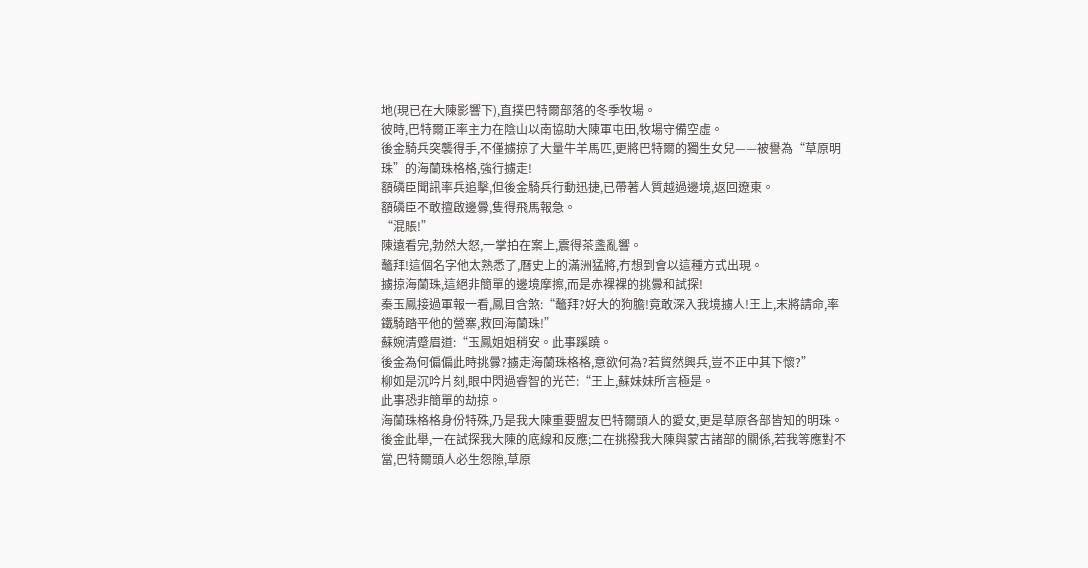地(現已在大陳影響下),直撲巴特爾部落的冬季牧場。
彼時,巴特爾正率主力在陰山以南協助大陳軍屯田,牧場守備空虛。
後金騎兵突襲得手,不僅擄掠了大量牛羊馬匹,更將巴特爾的獨生女兒——被譽為“草原明珠”的海蘭珠格格,強行擄走!
額磷臣聞訊率兵追擊,但後金騎兵行動迅捷,已帶著人質越過邊境,返回遼東。
額磷臣不敢擅啟邊釁,隻得飛馬報急。
“混賬!”
陳遠看完,勃然大怒,一掌拍在案上,震得茶盞亂響。
鼇拜!這個名字他太熟悉了,曆史上的滿洲猛將,冇想到會以這種方式出現。
擄掠海蘭珠,這絕非簡單的邊境摩擦,而是赤裸裸的挑釁和試探!
秦玉鳳接過軍報一看,鳳目含煞:“鼇拜?好大的狗膽!竟敢深入我境擄人!王上,末將請命,率鐵騎踏平他的營寨,救回海蘭珠!”
蘇婉清蹙眉道:“玉鳳姐姐稍安。此事蹊蹺。
後金為何偏偏此時挑釁?擄走海蘭珠格格,意欲何為?若貿然興兵,豈不正中其下懷?”
柳如是沉吟片刻,眼中閃過睿智的光芒:“王上,蘇妹妹所言極是。
此事恐非簡單的劫掠。
海蘭珠格格身份特殊,乃是我大陳重要盟友巴特爾頭人的愛女,更是草原各部皆知的明珠。
後金此舉,一在試探我大陳的底線和反應;二在挑撥我大陳與蒙古諸部的關係,若我等應對不當,巴特爾頭人必生怨隙,草原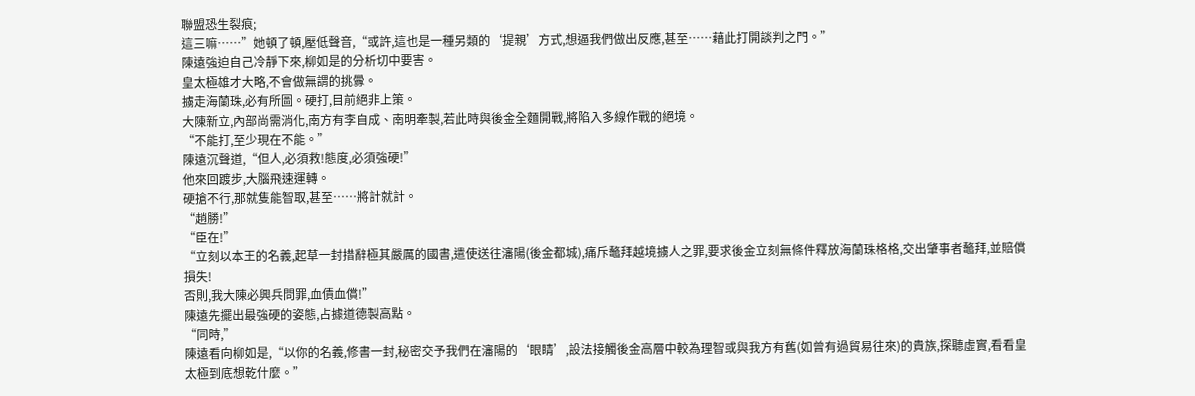聯盟恐生裂痕;
這三嘛……”她頓了頓,壓低聲音,“或許,這也是一種另類的‘提親’方式,想逼我們做出反應,甚至……藉此打開談判之門。”
陳遠強迫自己冷靜下來,柳如是的分析切中要害。
皇太極雄才大略,不會做無謂的挑釁。
擄走海蘭珠,必有所圖。硬打,目前絕非上策。
大陳新立,內部尚需消化,南方有李自成、南明牽製,若此時與後金全麵開戰,將陷入多線作戰的絕境。
“不能打,至少現在不能。”
陳遠沉聲道,“但人,必須救!態度,必須強硬!”
他來回踱步,大腦飛速運轉。
硬搶不行,那就隻能智取,甚至……將計就計。
“趙勝!”
“臣在!”
“立刻以本王的名義,起草一封措辭極其嚴厲的國書,遣使送往瀋陽(後金都城),痛斥鼇拜越境擄人之罪,要求後金立刻無條件釋放海蘭珠格格,交出肇事者鼇拜,並賠償損失!
否則,我大陳必興兵問罪,血債血償!”
陳遠先擺出最強硬的姿態,占據道德製高點。
“同時,”
陳遠看向柳如是,“以你的名義,修書一封,秘密交予我們在瀋陽的‘眼睛’,設法接觸後金高層中較為理智或與我方有舊(如曾有過貿易往來)的貴族,探聽虛實,看看皇太極到底想乾什麼。”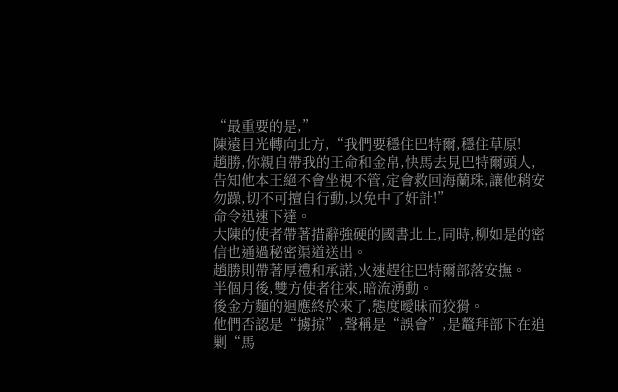“最重要的是,”
陳遠目光轉向北方,“我們要穩住巴特爾,穩住草原!
趙勝,你親自帶我的王命和金帛,快馬去見巴特爾頭人,告知他本王絕不會坐視不管,定會救回海蘭珠,讓他稍安勿躁,切不可擅自行動,以免中了奸計!”
命令迅速下達。
大陳的使者帶著措辭強硬的國書北上,同時,柳如是的密信也通過秘密渠道送出。
趙勝則帶著厚禮和承諾,火速趕往巴特爾部落安撫。
半個月後,雙方使者往來,暗流湧動。
後金方麵的迴應終於來了,態度曖昧而狡猾。
他們否認是“擄掠”,聲稱是“誤會”,是鼇拜部下在追剿“馬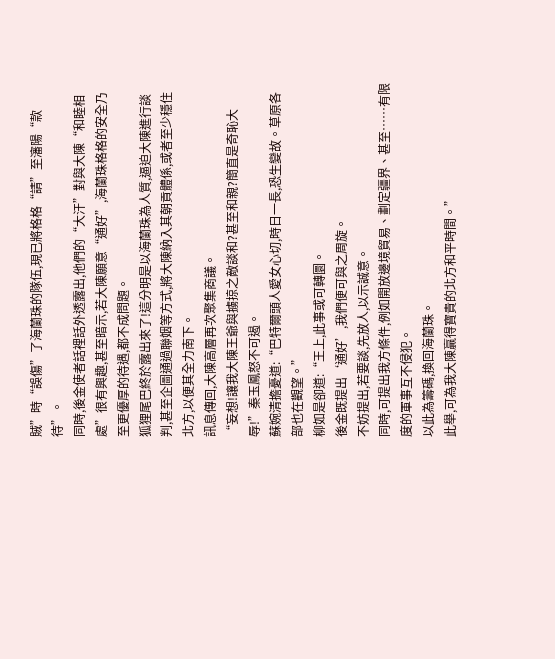賊”時“誤傷”了海蘭珠的隊伍,現已將格格“請”至瀋陽“款待”。
同時,後金使者話裡話外透露出,他們的“大汗”對與大陳“和睦相處”很有興趣,甚至暗示,若大陳願意“通好”,海蘭珠格格的安全乃至更優厚的待遇,都不成問題。
狐狸尾巴終於露出來了!這分明是以海蘭珠為人質,逼迫大陳進行談判,甚至企圖通過聯姻等方式,將大陳納入其朝貢體係,或者至少穩住北方,以便其全力南下。
訊息傳回,大陳高層再次聚集商議。
“妄想!讓我大陳王爺與擄掠之敵談和?甚至和親?簡直是奇恥大辱!”秦玉鳳怒不可遏。
蘇婉清擔憂道:“巴特爾頭人愛女心切,時日一長,恐生變故。草原各部也在觀望。”
柳如是卻道:“王上,此事或可轉圜。
後金既提出‘通好’,我們便可與之周旋。
不妨提出,若要談,先放人,以示誠意。
同時,可提出我方條件,例如開放邊境貿易、劃定疆界、甚至……有限度的軍事互不侵犯。
以此為籌碼,換回海蘭珠。
此舉,可為我大陳贏得寶貴的北方和平時間。”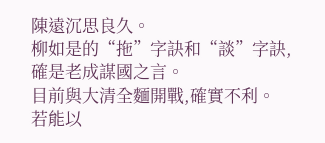陳遠沉思良久。
柳如是的“拖”字訣和“談”字訣,確是老成謀國之言。
目前與大清全麵開戰,確實不利。
若能以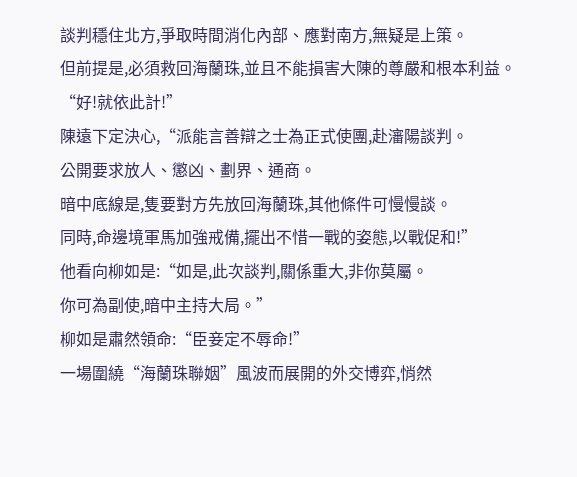談判穩住北方,爭取時間消化內部、應對南方,無疑是上策。
但前提是,必須救回海蘭珠,並且不能損害大陳的尊嚴和根本利益。
“好!就依此計!”
陳遠下定決心,“派能言善辯之士為正式使團,赴瀋陽談判。
公開要求放人、懲凶、劃界、通商。
暗中底線是,隻要對方先放回海蘭珠,其他條件可慢慢談。
同時,命邊境軍馬加強戒備,擺出不惜一戰的姿態,以戰促和!”
他看向柳如是:“如是,此次談判,關係重大,非你莫屬。
你可為副使,暗中主持大局。”
柳如是肅然領命:“臣妾定不辱命!”
一場圍繞“海蘭珠聯姻”風波而展開的外交博弈,悄然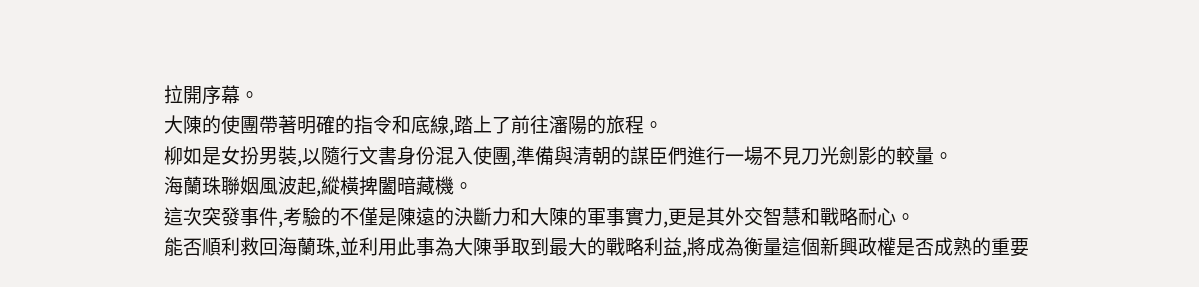拉開序幕。
大陳的使團帶著明確的指令和底線,踏上了前往瀋陽的旅程。
柳如是女扮男裝,以隨行文書身份混入使團,準備與清朝的謀臣們進行一場不見刀光劍影的較量。
海蘭珠聯姻風波起,縱橫捭闔暗藏機。
這次突發事件,考驗的不僅是陳遠的決斷力和大陳的軍事實力,更是其外交智慧和戰略耐心。
能否順利救回海蘭珠,並利用此事為大陳爭取到最大的戰略利益,將成為衡量這個新興政權是否成熟的重要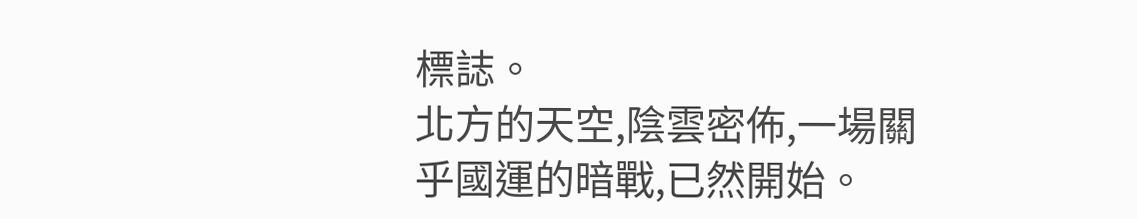標誌。
北方的天空,陰雲密佈,一場關乎國運的暗戰,已然開始。